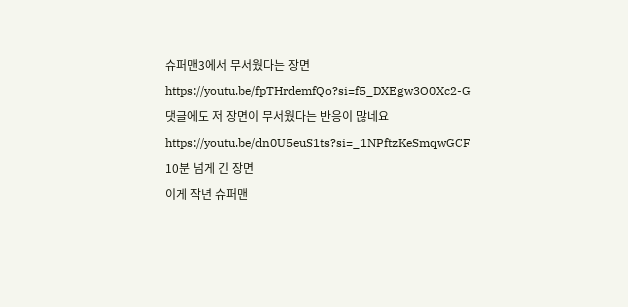슈퍼맨3에서 무서웠다는 장면
https://youtu.be/fpTHrdemfQo?si=f5_DXEgw3O0Xc2-G
댓글에도 저 장면이 무서웠다는 반응이 많네요
https://youtu.be/dn0U5euS1ts?si=_1NPftzKeSmqwGCF
10분 넘게 긴 장면
이게 작년 슈퍼맨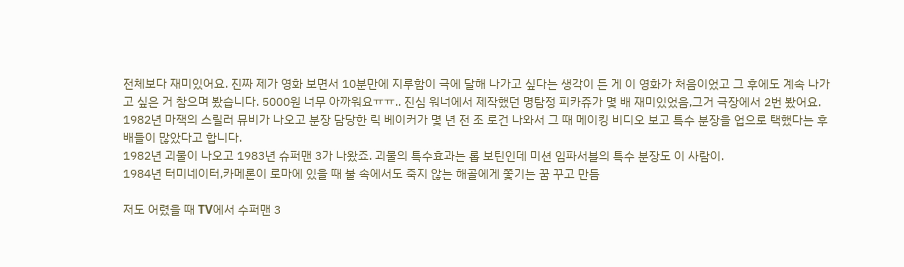전체보다 재미있어요. 진짜 제가 영화 보면서 10분만에 지루함이 극에 달해 나가고 싶다는 생각이 든 게 이 영화가 처음이었고 그 후에도 계속 나가고 싶은 거 참으며 봤습니다. 5000원 너무 아까워요ㅠㅠ.. 진심 워너에서 제작했던 명탐정 피카쥬가 몇 배 재미있었음,그거 극장에서 2번 봤어요.
1982년 마잭의 스릴러 뮤비가 나오고 분장 담당한 릭 베이커가 몇 년 전 조 로건 나와서 그 때 메이킹 비디오 보고 특수 분장을 업으로 택했다는 후배들이 많았다고 합니다.
1982년 괴물이 나오고 1983년 슈퍼맨 3가 나왔죠. 괴물의 특수효과는 롭 보틴인데 미션 임파서블의 특수 분장도 이 사람이.
1984년 터미네이터,카메론이 로마에 있을 때 불 속에서도 죽지 않는 해골에게 쫓기는 꿈 꾸고 만듬

저도 어렸을 때 TV에서 수퍼맨 3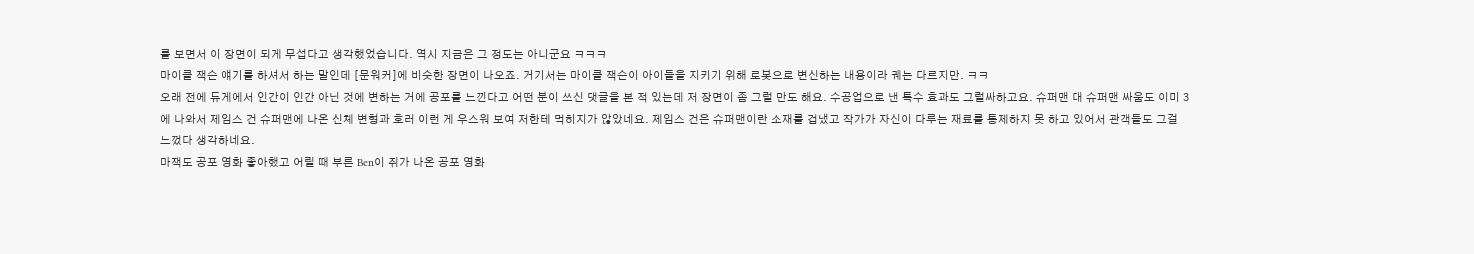를 보면서 이 장면이 되게 무섭다고 생각했었습니다. 역시 지금은 그 정도는 아니군요 ㅋㅋㅋ
마이클 잭슨 얘기를 하셔서 하는 말인데 [문워커]에 비슷한 장면이 나오죠. 거기서는 마이클 잭슨이 아이들을 지키기 위해 로봇으로 변신하는 내용이라 궤는 다르지만. ㅋㅋ
오래 전에 듀게에서 인간이 인간 아닌 것에 변하는 거에 공포를 느낀다고 어떤 분이 쓰신 댓글을 본 적 있는데 저 장면이 좀 그럴 만도 해요. 수공업으로 낸 특수 효과도 그럴싸하고요. 슈퍼맨 대 슈퍼맨 싸움도 이미 3에 나와서 제임스 건 슈퍼맨에 나온 신체 변형과 호러 이런 게 우스워 보여 저한테 먹히지가 않았네요. 제임스 건은 슈퍼맨이란 소재를 겁냈고 작가가 자신이 다루는 재료를 통제하지 못 하고 있어서 관객들도 그걸 느껐다 생각하네요.
마잭도 공포 영화 좋아했고 어릴 때 부른 Ben이 쥐가 나온 공포 영화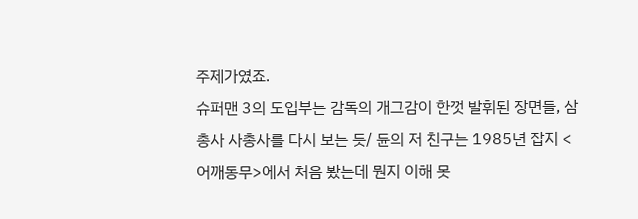주제가였죠.
슈퍼맨 3의 도입부는 감독의 개그감이 한껏 발휘된 장면들, 삼총사 사총사를 다시 보는 듯/ 듄의 저 친구는 1985년 잡지 <어깨동무>에서 처음 봤는데 뭔지 이해 못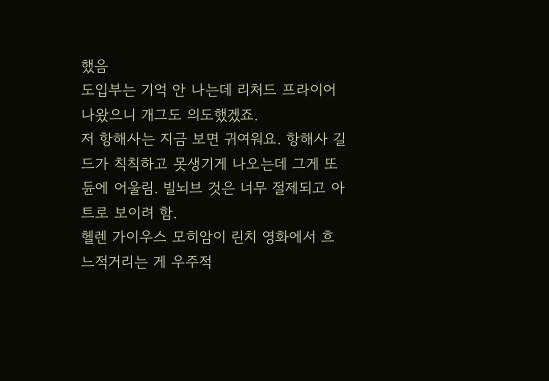했음
도입부는 기억 안 나는데 리처드 프라이어 나왔으니 개그도 의도했겠죠.
저 항해사는 지금 보면 귀여워요. 항해사 길드가 칙칙하고 못생기게 나오는데 그게 또 듄에 어울림. 빌뇌브 것은 너무 절제되고 아트로 보이려 함.
헬렌 가이우스 모히암이 린치 영화에서 흐느적거리는 게 우주적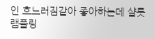인 흐느러짐같아 좋아하는데 샬롯 램플링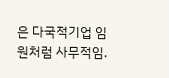은 다국적기업 임원처럼 사무적임.